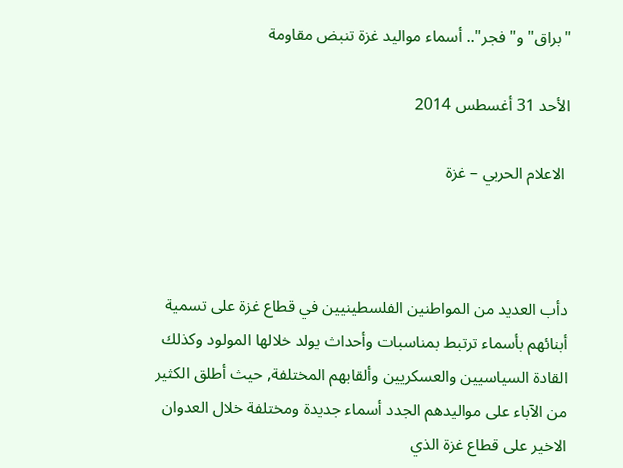"براق" و"فجر".. أسماء مواليد غزة تنبض مقاومة

الأحد 31 أغسطس 2014

 الاعلام الحربي – غزة



دأب العديد من المواطنين الفلسطينيين في قطاع غزة على تسمية أبنائهم بأسماء ترتبط بمناسبات وأحداث يولد خلالها المولود وكذلك القادة السياسيين والعسكريين وألقابهم المختلفة, حيث أطلق الكثير من الآباء على مواليدهم الجدد أسماء جديدة ومختلفة خلال العدوان الاخير على قطاع غزة الذي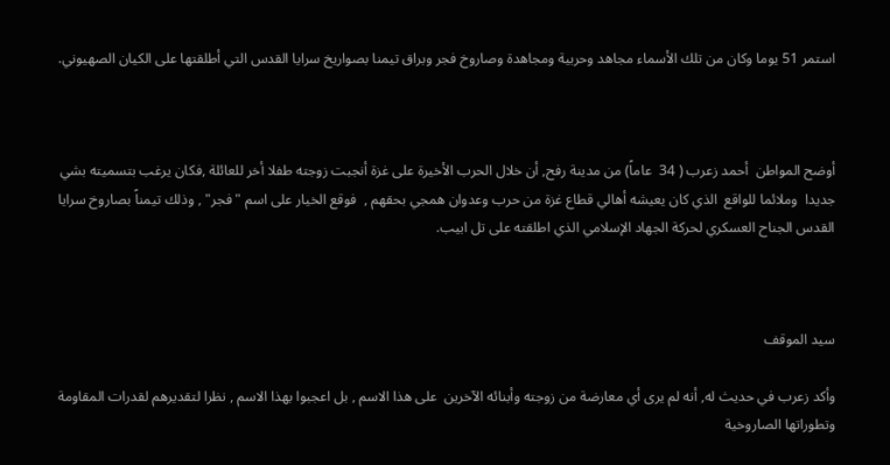استمر 51 يوما وكان من تلك الأسماء مجاهد وحربية ومجاهدة وصاروخ فجر وبراق تيمنا بصواريخ سرايا القدس التي أطلقتها على الكيان الصهيوني.



أوضح المواطن  أحمد زعرب ( 34  عاماً) من مدينة رفح, أن خلال الحرب الأخيرة على غزة أنجبت زوجته طفلا أخر للعائلة ,فكان يرغب بتسميته بشي  جديدا  وملائما للواقع  الذي كان يعيشه أهالي قطاع غزة من حرب وعدوان همجي بحقهم ,  فوقع الخيار على اسم " فجر" , وذلك تيمناً بصاروخ سرايا القدس الجناح العسكري لحركة الجهاد الإسلامي الذي اطلقته على تل ابيب.



سيد الموقف

وأكد زعرب في حديث له, أنه لم يرى أي معارضة من زوجته وأبنائه الآخرين  على هذا الاسم , بل اعجبوا بهذا الاسم , نظرا لتقديرهم لقدرات المقاومة وتطوراتها الصاروخية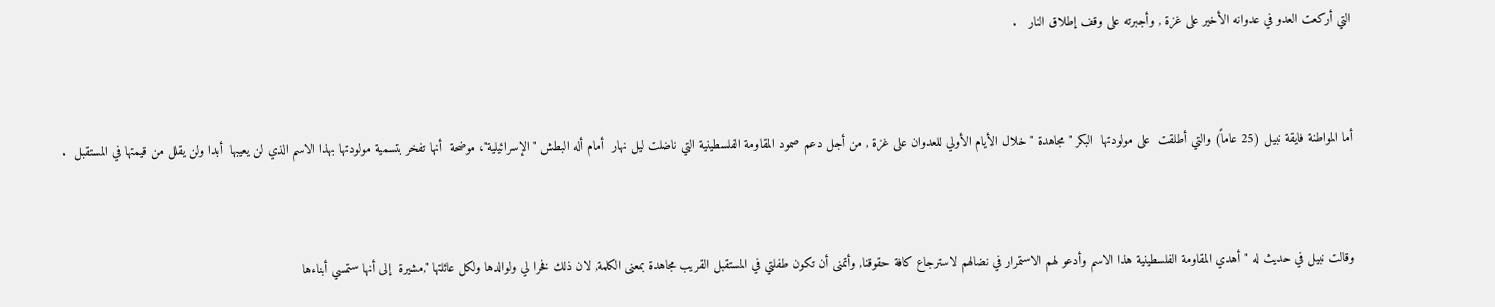التي أركعت العدو في عدوانه الأخير على غزة , وأجبرته على وقف إطلاق النار   .



أما المواطنة فايقة نبيل (25 عاماً) والتي أطلقت  على مولودتها  البكر " مجاهدة " خلال الأيام الأولي للعدوان على غزة , من أجل دعم صمود المقاومة الفلسطينية التي ناضلت ليل نهار  أمام أله البطش "الإسرائيلية"، موضحة  أنها تفخر بتسمية مولودتها بهذا الاسم الذي لن يعيبها  أبدا ولن يقلل من قيمتها في المستقبل  .



وقالت نبيل في حديث له "أهدي المقاومة الفلسطينية هذا الاسم وأدعو لهم الاستمرار في نضالهم لاسترجاع كافة حقوقنا, وأتمنى أن تكون طفلتي في المستقبل القريب مجاهدة بمعنى الكلمة, لان ذلك فخرا لي ولوالدها ولكل عائلتها ",مشيرة  إلى أنها ستمسي أبناءها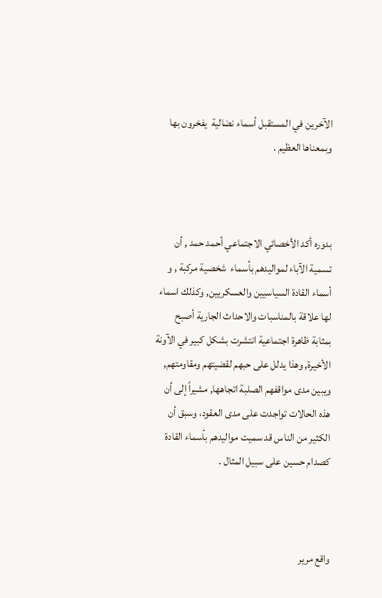الآخرين في المستقبل أسماء نضالية  يفخرون بها وبمعناها العظيم .



بدوره أكد الأخصائي الاجتماعي أحمد حمد , أن تسمية الآباء لمواليدهم بأسماء  شخصية مركبة , و أسماء القادة السياسيين والعسكريين, وكذلك اسماء لها علاقة بالمناسبات والاحداث الجارية أصبح بمثابة ظاهرة اجتماعية انتشرت بشكل كبير في الآونة الأخيرة, وهذا يدلل على حبهم لقضيتهم ومقاومتهم, ويبين مدى مواقفهم الصلبة اتجاهها, مشيراً إلى أن هذه الحالات تواجدت على مدى العقود، وسبق أن الكثير من الناس قد سميت مواليدهم بأسماء القادة كصدام حسين على سبيل المثال .



واقع مرير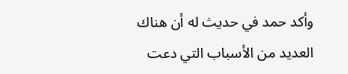وأكد حمد في حديث له أن هناك العديد من الأسباب التي دعت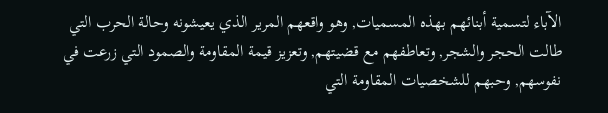الآباء لتسمية أبنائهم بهذه المسميات, وهو واقعهم المرير الذي يعيشونه وحالة الحرب التي طالت الحجر والشجر, وتعاطفهم مع قضيتهم, وتعزيز قيمة المقاومة والصمود التي زرعت في نفوسهم, وحبهم للشخصيات المقاومة التي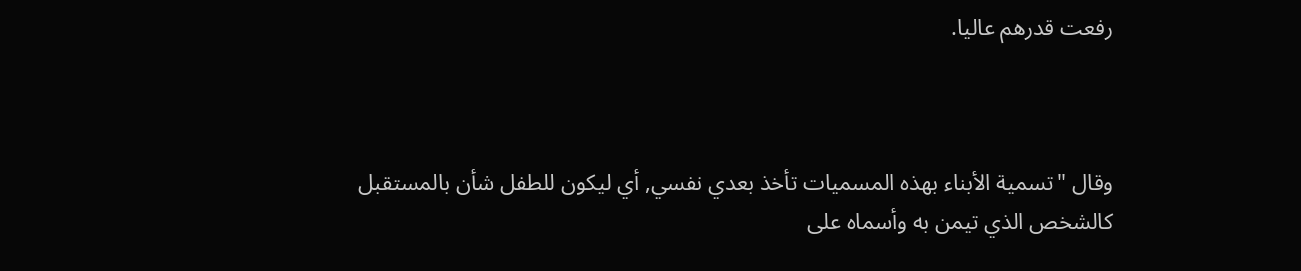رفعت قدرهم عاليا.



وقال "تسمية الأبناء بهذه المسميات تأخذ بعدي نفسي, أي ليكون للطفل شأن بالمستقبل كالشخص الذي تيمن به وأسماه على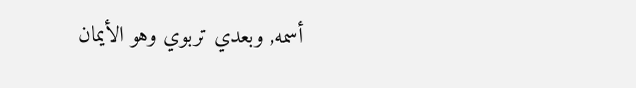أسمه, وبعدي تربوي وهو الأيمان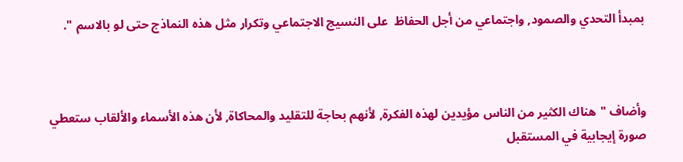بمبدأ التحدي والصمود, واجتماعي من أجل الحفاظ  على النسيج الاجتماعي وتكرار مثل هذه النماذج حتى لو بالاسم ".



وأضاف "هناك الكثير من الناس مؤيدين لهذه الفكرة, لأنهم بحاجة للتقليد والمحاكاة, لأن هذه الأسماء والألقاب ستعطي صورة إيجابية في المستقبل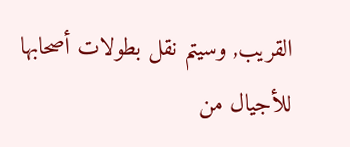القريب, وسيتم نقل بطولات أصحابها للأجيال من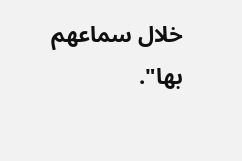خلال سماعهم بها".